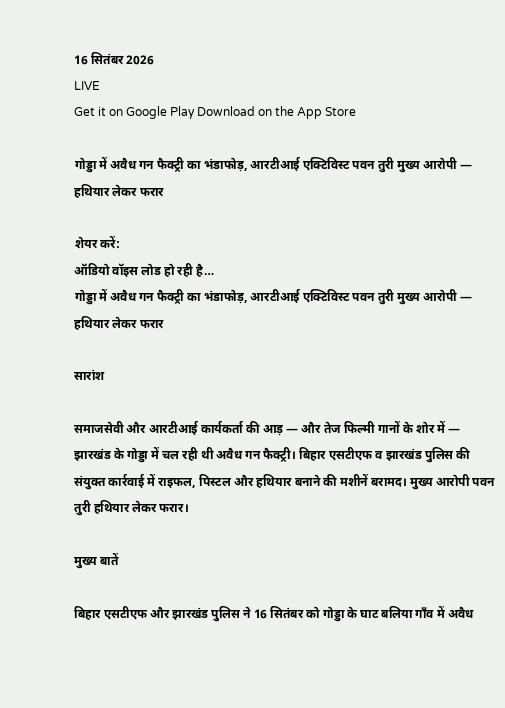16 सितंबर 2026
LIVE
Get it on Google Play Download on the App Store

गोड्डा में अवैध गन फैक्ट्री का भंडाफोड़, आरटीआई एक्टिविस्ट पवन तुरी मुख्य आरोपी — हथियार लेकर फरार

शेयर करें:
ऑडियो वॉइस लोड हो रही है…
गोड्डा में अवैध गन फैक्ट्री का भंडाफोड़, आरटीआई एक्टिविस्ट पवन तुरी मुख्य आरोपी — हथियार लेकर फरार

सारांश

समाजसेवी और आरटीआई कार्यकर्ता की आड़ — और तेज फिल्मी गानों के शोर में — झारखंड के गोड्डा में चल रही थी अवैध गन फैक्ट्री। बिहार एसटीएफ व झारखंड पुलिस की संयुक्त कार्रवाई में राइफल, पिस्टल और हथियार बनाने की मशीनें बरामद। मुख्य आरोपी पवन तुरी हथियार लेकर फरार।

मुख्य बातें

बिहार एसटीएफ और झारखंड पुलिस ने 16 सितंबर को गोड्डा के घाट बलिया गाँव में अवैध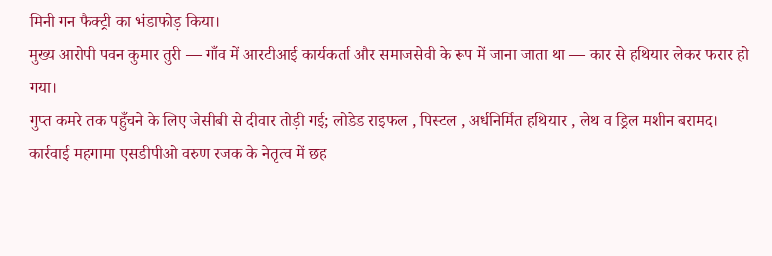मिनी गन फैक्ट्री का भंडाफोड़ किया।
मुख्य आरोपी पवन कुमार तुरी — गाँव में आरटीआई कार्यकर्ता और समाजसेवी के रूप में जाना जाता था — कार से हथियार लेकर फरार हो गया।
गुप्त कमरे तक पहुँचने के लिए जेसीबी से दीवार तोड़ी गई; लोडेड राइफल , पिस्टल , अर्धनिर्मित हथियार , लेथ व ड्रिल मशीन बरामद।
कार्रवाई महगामा एसडीपीओ वरुण रजक के नेतृत्व में छह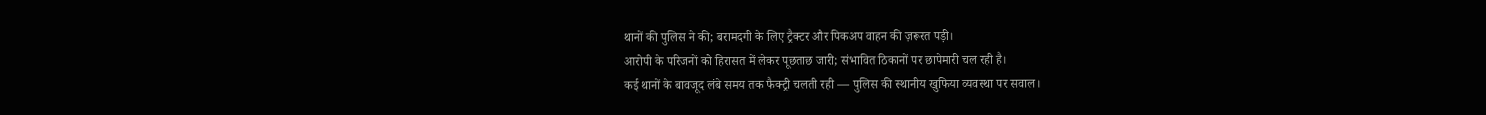थानों की पुलिस ने की; बरामदगी के लिए ट्रैक्टर और पिकअप वाहन की ज़रूरत पड़ी।
आरोपी के परिजनों को हिरासत में लेकर पूछताछ जारी; संभावित ठिकानों पर छापेमारी चल रही है।
कई थानों के बावजूद लंबे समय तक फैक्ट्री चलती रही — पुलिस की स्थानीय खुफिया व्यवस्था पर सवाल।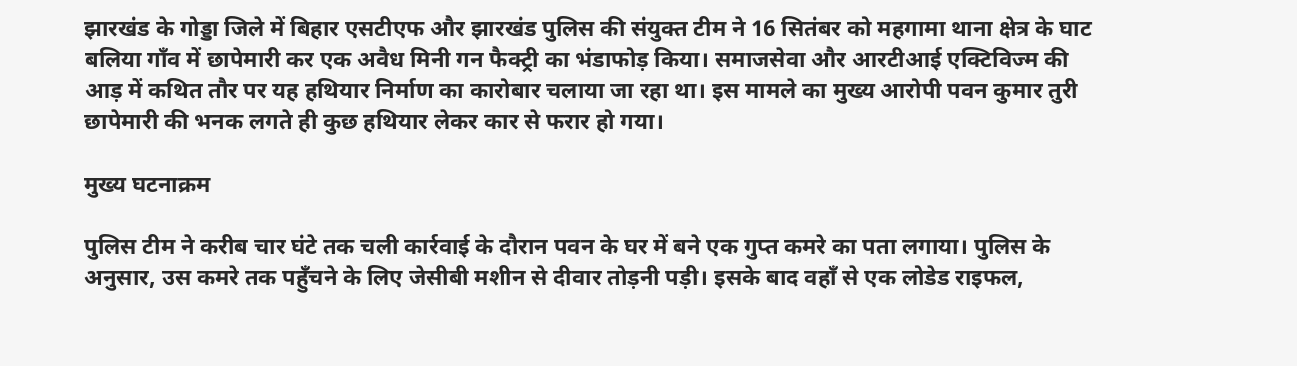झारखंड के गोड्डा जिले में बिहार एसटीएफ और झारखंड पुलिस की संयुक्त टीम ने 16 सितंबर को महगामा थाना क्षेत्र के घाट बलिया गाँव में छापेमारी कर एक अवैध मिनी गन फैक्ट्री का भंडाफोड़ किया। समाजसेवा और आरटीआई एक्टिविज्म की आड़ में कथित तौर पर यह हथियार निर्माण का कारोबार चलाया जा रहा था। इस मामले का मुख्य आरोपी पवन कुमार तुरी छापेमारी की भनक लगते ही कुछ हथियार लेकर कार से फरार हो गया।

मुख्य घटनाक्रम

पुलिस टीम ने करीब चार घंटे तक चली कार्रवाई के दौरान पवन के घर में बने एक गुप्त कमरे का पता लगाया। पुलिस के अनुसार, उस कमरे तक पहुँचने के लिए जेसीबी मशीन से दीवार तोड़नी पड़ी। इसके बाद वहाँ से एक लोडेड राइफल,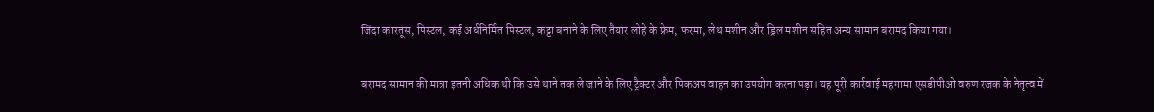जिंदा कारतूस, पिस्टल, कई अर्धनिर्मित पिस्टल, कट्टा बनाने के लिए तैयार लोहे के फ्रेम, फरमा, लेथ मशीन और ड्रिल मशीन सहित अन्य सामान बरामद किया गया।

बरामद सामान की मात्रा इतनी अधिक थी कि उसे थाने तक ले जाने के लिए ट्रैक्टर और पिकअप वाहन का उपयोग करना पड़ा। यह पूरी कार्रवाई महगामा एसडीपीओ वरुण रजक के नेतृत्व में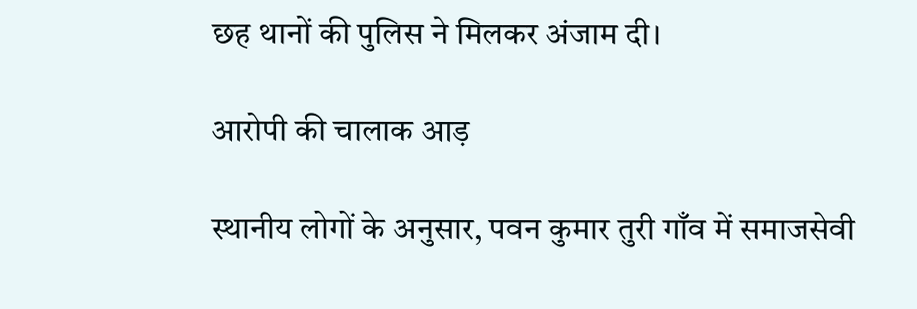छह थानों की पुलिस ने मिलकर अंजाम दी।

आरोपी की चालाक आड़

स्थानीय लोगों के अनुसार, पवन कुमार तुरी गाँव में समाजसेवी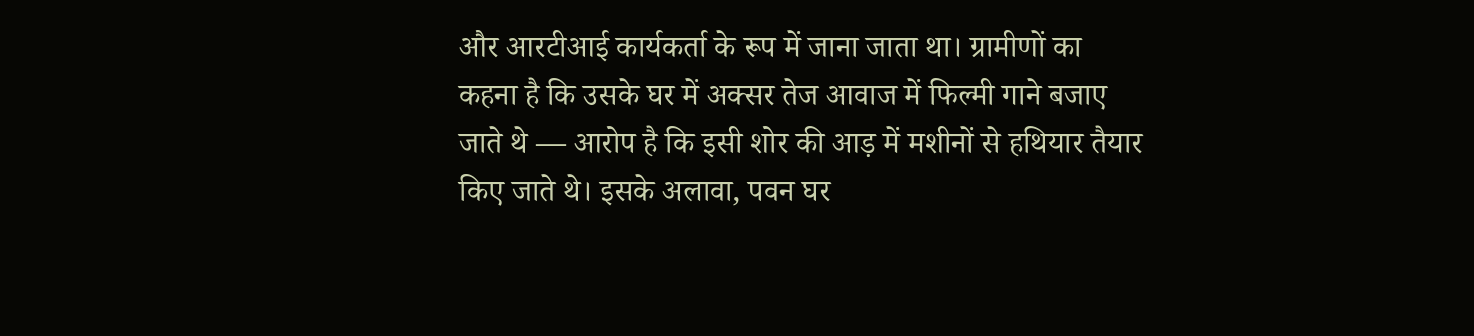और आरटीआई कार्यकर्ता के रूप में जाना जाता था। ग्रामीणों का कहना है कि उसके घर में अक्सर तेज आवाज में फिल्मी गाने बजाए जाते थे — आरोप है कि इसी शोर की आड़ में मशीनों से हथियार तैयार किए जाते थे। इसके अलावा, पवन घर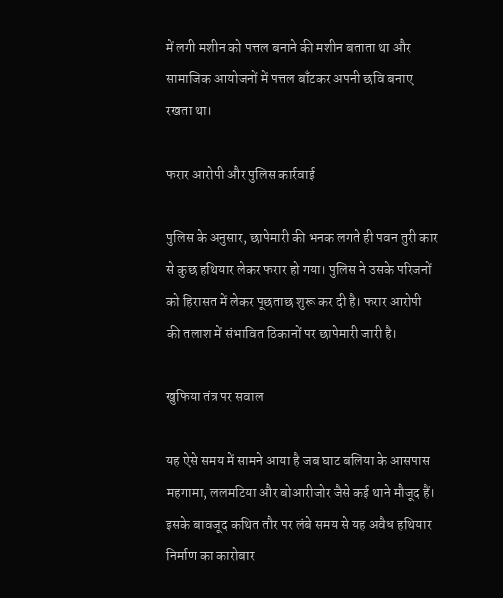में लगी मशीन को पत्तल बनाने की मशीन बताता था और सामाजिक आयोजनों में पत्तल बाँटकर अपनी छवि बनाए रखता था।

फरार आरोपी और पुलिस कार्रवाई

पुलिस के अनुसार, छापेमारी की भनक लगते ही पवन तुरी कार से कुछ हथियार लेकर फरार हो गया। पुलिस ने उसके परिजनों को हिरासत में लेकर पूछताछ शुरू कर दी है। फरार आरोपी की तलाश में संभावित ठिकानों पर छापेमारी जारी है।

खुफिया तंत्र पर सवाल

यह ऐसे समय में सामने आया है जब घाट बलिया के आसपास महगामा, ललमटिया और बोआरीजोर जैसे कई थाने मौजूद हैं। इसके बावजूद कथित तौर पर लंबे समय से यह अवैध हथियार निर्माण का कारोबार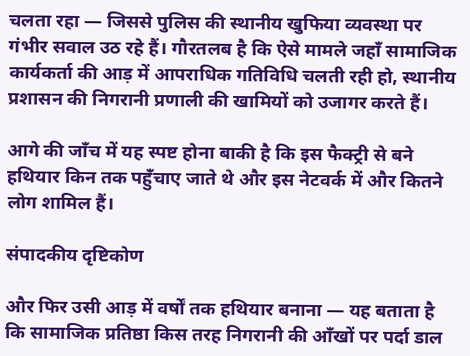चलता रहा — जिससे पुलिस की स्थानीय खुफिया व्यवस्था पर गंभीर सवाल उठ रहे हैं। गौरतलब है कि ऐसे मामले जहाँ सामाजिक कार्यकर्ता की आड़ में आपराधिक गतिविधि चलती रही हो, स्थानीय प्रशासन की निगरानी प्रणाली की खामियों को उजागर करते हैं।

आगे की जाँच में यह स्पष्ट होना बाकी है कि इस फैक्ट्री से बने हथियार किन तक पहुँचाए जाते थे और इस नेटवर्क में और कितने लोग शामिल हैं।

संपादकीय दृष्टिकोण

और फिर उसी आड़ में वर्षों तक हथियार बनाना — यह बताता है कि सामाजिक प्रतिष्ठा किस तरह निगरानी की आँखों पर पर्दा डाल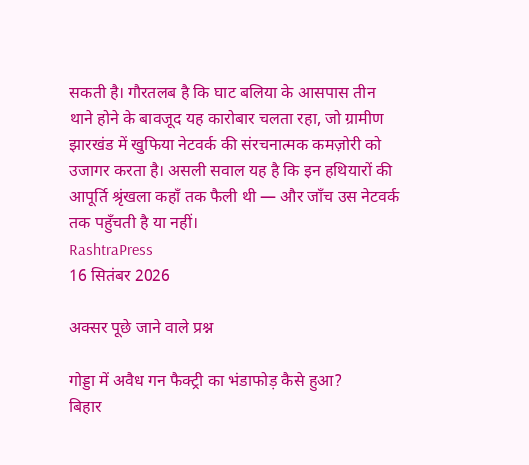सकती है। गौरतलब है कि घाट बलिया के आसपास तीन थाने होने के बावजूद यह कारोबार चलता रहा, जो ग्रामीण झारखंड में खुफिया नेटवर्क की संरचनात्मक कमज़ोरी को उजागर करता है। असली सवाल यह है कि इन हथियारों की आपूर्ति श्रृंखला कहाँ तक फैली थी — और जाँच उस नेटवर्क तक पहुँचती है या नहीं।
RashtraPress
16 सितंबर 2026

अक्सर पूछे जाने वाले प्रश्न

गोड्डा में अवैध गन फैक्ट्री का भंडाफोड़ कैसे हुआ?
बिहार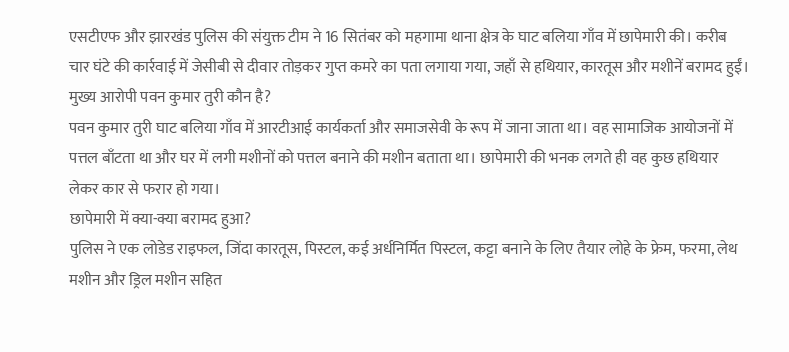एसटीएफ और झारखंड पुलिस की संयुक्त टीम ने 16 सितंबर को महगामा थाना क्षेत्र के घाट बलिया गाँव में छापेमारी की। करीब चार घंटे की कार्रवाई में जेसीबी से दीवार तोड़कर गुप्त कमरे का पता लगाया गया, जहाँ से हथियार, कारतूस और मशीनें बरामद हुईं।
मुख्य आरोपी पवन कुमार तुरी कौन है?
पवन कुमार तुरी घाट बलिया गाँव में आरटीआई कार्यकर्ता और समाजसेवी के रूप में जाना जाता था। वह सामाजिक आयोजनों में पत्तल बाँटता था और घर में लगी मशीनों को पत्तल बनाने की मशीन बताता था। छापेमारी की भनक लगते ही वह कुछ हथियार लेकर कार से फरार हो गया।
छापेमारी में क्या-क्या बरामद हुआ?
पुलिस ने एक लोडेड राइफल, जिंदा कारतूस, पिस्टल, कई अर्धनिर्मित पिस्टल, कट्टा बनाने के लिए तैयार लोहे के फ्रेम, फरमा, लेथ मशीन और ड्रिल मशीन सहित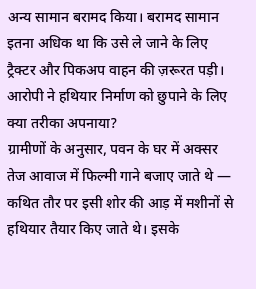अन्य सामान बरामद किया। बरामद सामान इतना अधिक था कि उसे ले जाने के लिए ट्रैक्टर और पिकअप वाहन की ज़रूरत पड़ी।
आरोपी ने हथियार निर्माण को छुपाने के लिए क्या तरीका अपनाया?
ग्रामीणों के अनुसार, पवन के घर में अक्सर तेज आवाज में फिल्मी गाने बजाए जाते थे — कथित तौर पर इसी शोर की आड़ में मशीनों से हथियार तैयार किए जाते थे। इसके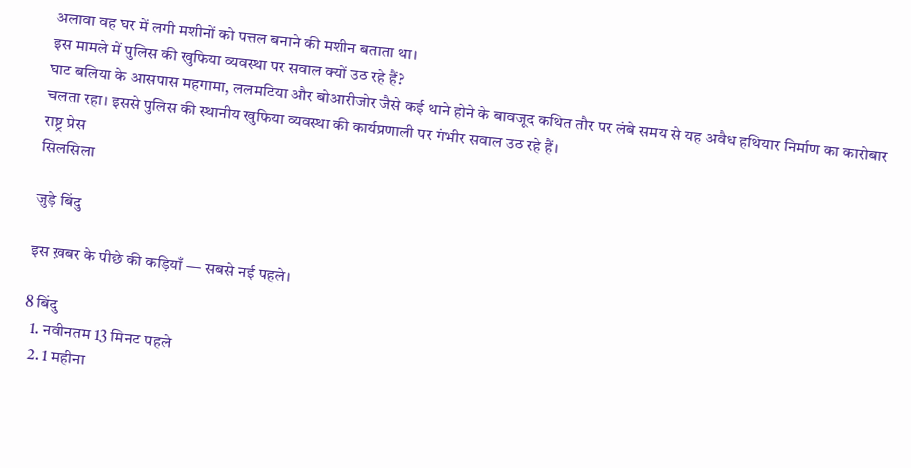अलावा वह घर में लगी मशीनों को पत्तल बनाने की मशीन बताता था।
इस मामले में पुलिस की खुफिया व्यवस्था पर सवाल क्यों उठ रहे हैं?
घाट बलिया के आसपास महगामा, ललमटिया और बोआरीजोर जैसे कई थाने होने के बावजूद कथित तौर पर लंबे समय से यह अवैध हथियार निर्माण का कारोबार चलता रहा। इससे पुलिस की स्थानीय खुफिया व्यवस्था की कार्यप्रणाली पर गंभीर सवाल उठ रहे हैं।
राष्ट्र प्रेस
सिलसिला

जुड़े बिंदु

इस ख़बर के पीछे की कड़ियाँ — सबसे नई पहले।

8 बिंदु
  1. नवीनतम 13 मिनट पहले
  2. 1 महीना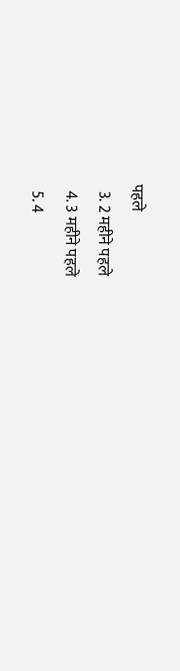पहले
  3. 2 महीने पहले
  4. 3 महीने पहले
  5. 4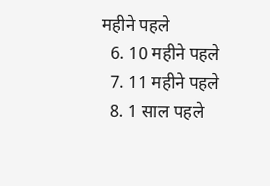महीने पहले
  6. 10 महीने पहले
  7. 11 महीने पहले
  8. 1 साल पहले